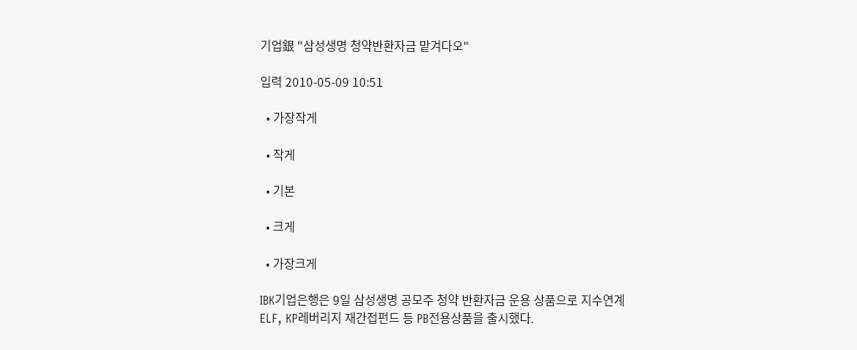기업銀 "삼성생명 청약반환자금 맡겨다오"

입력 2010-05-09 10:51

  • 가장작게

  • 작게

  • 기본

  • 크게

  • 가장크게

IBK기업은행은 9일 삼성생명 공모주 청약 반환자금 운용 상품으로 지수연계 ELF, KP레버리지 재간접펀드 등 PB전용상품을 출시했다.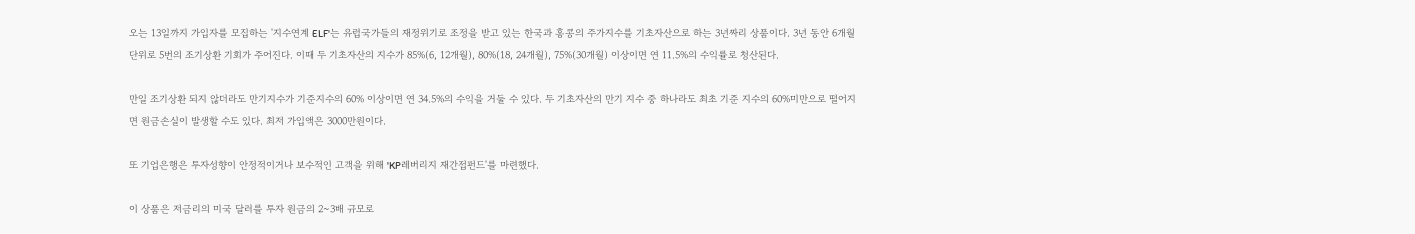오는 13일까지 가입자를 모집하는 '지수연계 ELF'는 유럽국가들의 재정위기로 조정을 받고 있는 한국과 홍콩의 주가지수를 기초자산으로 하는 3년짜리 상품이다. 3년 동안 6개월 단위로 5번의 조기상환 기회가 주어진다. 이때 두 기초자산의 지수가 85%(6, 12개월), 80%(18, 24개월), 75%(30개월) 이상이면 연 11.5%의 수익률로 청산된다.

만일 조기상환 되지 않더라도 만기지수가 기준지수의 60% 이상이면 연 34.5%의 수익을 거둘 수 있다. 두 기초자산의 만기 지수 중 하나라도 최초 기준 지수의 60%미만으로 떨어지면 원금손실이 발생할 수도 있다. 최저 가입액은 3000만원이다.

또 기업은행은 투자성향이 안정적이거나 보수적인 고객을 위해 'KP레버리지 재간접펀드'를 마련했다.

이 상품은 저금리의 미국 달러를 투자 원금의 2~3배 규모로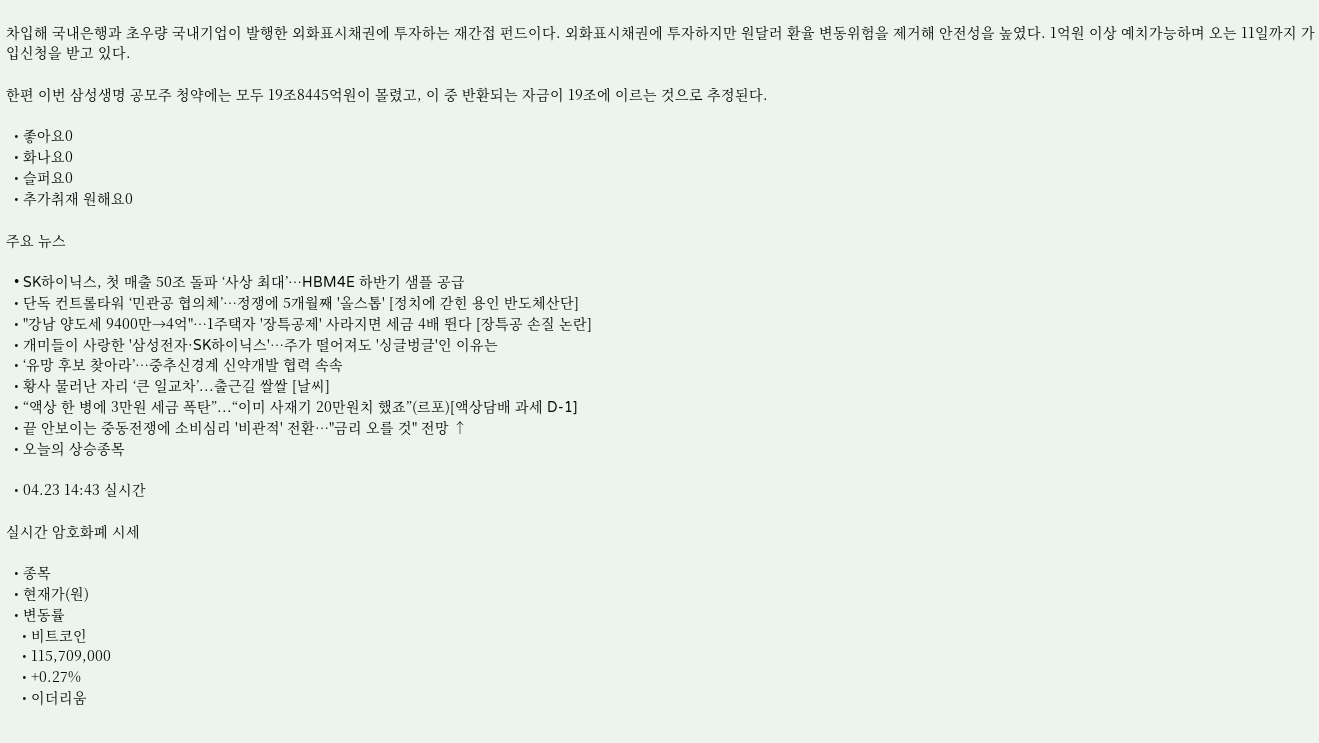차입해 국내은행과 초우량 국내기업이 발행한 외화표시채권에 투자하는 재간접 펀드이다. 외화표시채권에 투자하지만 원달러 환율 변동위험을 제거해 안전성을 높였다. 1억원 이상 예치가능하며 오는 11일까지 가입신청을 받고 있다.

한편 이번 삼성생명 공모주 청약에는 모두 19조8445억원이 몰렸고, 이 중 반환되는 자금이 19조에 이르는 것으로 추정된다.

  • 좋아요0
  • 화나요0
  • 슬퍼요0
  • 추가취재 원해요0

주요 뉴스

  • SK하이닉스, 첫 매출 50조 돌파 ‘사상 최대’…HBM4E 하반기 샘플 공급
  • 단독 컨트롤타워 ‘민관공 협의체’…정쟁에 5개월째 '올스톱' [정치에 갇힌 용인 반도체산단]
  • "강남 양도세 9400만→4억"⋯1주택자 '장특공제' 사라지면 세금 4배 뛴다 [장특공 손질 논란]
  • 개미들이 사랑한 '삼성전자·SK하이닉스'…주가 떨어져도 '싱글벙글'인 이유는
  • ‘유망 후보 찾아라’…중추신경계 신약개발 협력 속속
  • 황사 물러난 자리 ‘큰 일교차’...출근길 쌀쌀 [날씨]
  • “액상 한 병에 3만원 세금 폭탄”...“이미 사재기 20만원치 했죠”(르포)[액상담배 과세 D-1]
  • 끝 안보이는 중동전쟁에 소비심리 '비관적' 전환…"금리 오를 것" 전망 ↑
  • 오늘의 상승종목

  • 04.23 14:43 실시간

실시간 암호화폐 시세

  • 종목
  • 현재가(원)
  • 변동률
    • 비트코인
    • 115,709,000
    • +0.27%
    • 이더리움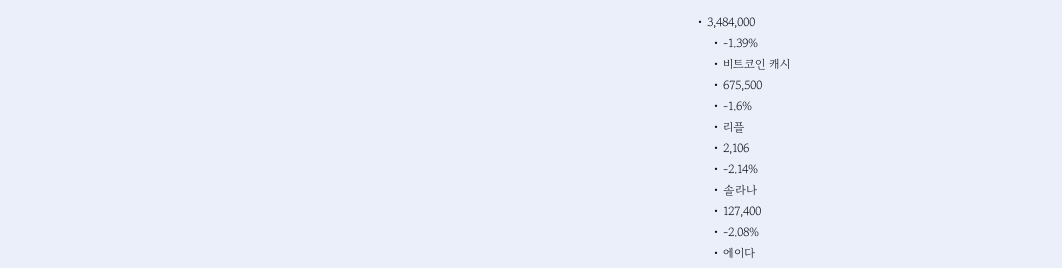• 3,484,000
    • -1.39%
    • 비트코인 캐시
    • 675,500
    • -1.6%
    • 리플
    • 2,106
    • -2.14%
    • 솔라나
    • 127,400
    • -2.08%
    • 에이다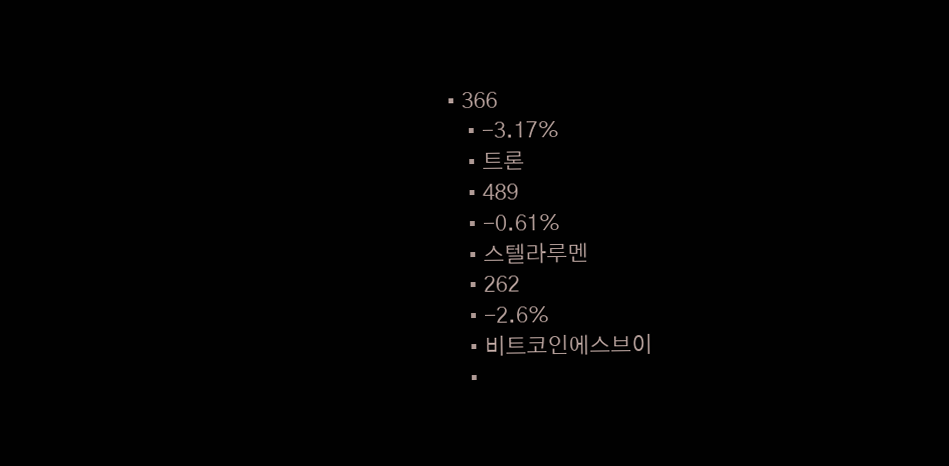• 366
    • -3.17%
    • 트론
    • 489
    • -0.61%
    • 스텔라루멘
    • 262
    • -2.6%
    • 비트코인에스브이
    •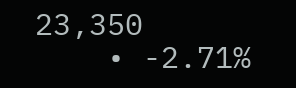23,350
    • -2.71%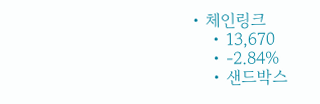• 체인링크
    • 13,670
    • -2.84%
    • 샌드박스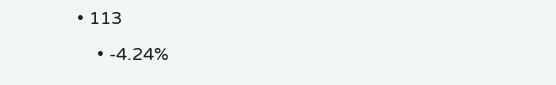• 113
    • -4.24%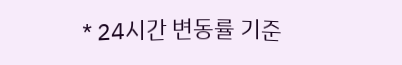* 24시간 변동률 기준